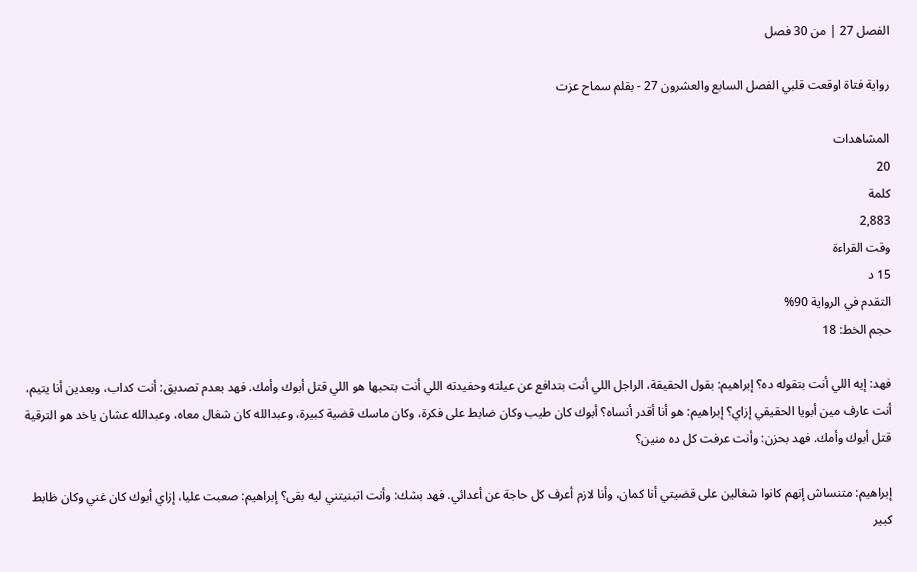الفصل 27 | من 30 فصل

رواية فتاة اوقعت قلبي الفصل السابع والعشرون 27 - بقلم سماح عزت

المشاهدات
20
كلمة
2,883
وقت القراءة
15 د
التقدم في الرواية 90%
حجم الخط: 18

فهد: إيه اللي أنت بتقوله ده؟ إبراهيم: بقول الحقيقة، الراجل اللي أنت بتدافع عن عيلته وحفيدته اللي أنت بتحبها هو اللي قتل أبوك وأمك. فهد بعدم تصديق: أنت كداب، وبعدين أنا يتيم، أنت عارف مين أبويا الحقيقي إزاي؟ إبراهيم: هو أنا أقدر أنساه؟ أبوك كان طيب وكان ضابط على فكرة، وكان ماسك قضية كبيرة، وعبدالله كان شغال معاه، وعبدالله عشان ياخد هو الترقية قتل أبوك وأمك. فهد بحزن: وأنت عرفت كل ده منين؟

إبراهيم: متنساش إنهم كانوا شغالين على قضيتي أنا كمان، وأنا لازم أعرف كل حاجة عن أعدائي. فهد بشك: وأنت اتبنيتني ليه بقى؟ إبراهيم: صعبت عليا، إزاي أبوك كان غني وكان ظابط كبير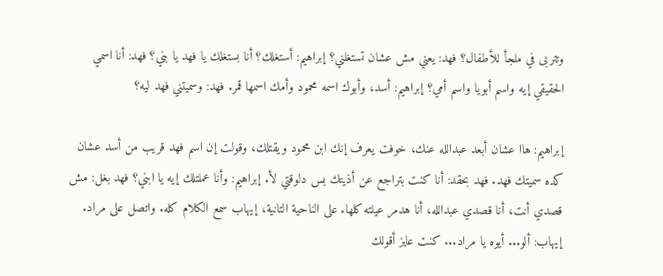وتتربى في ملجأ للأطفال؟ فهد: يعني مش عشان تستغلني؟ إبراهيم: أستغلك؟ أنا بستغلك يا فهد يا بني؟ فهد: أنا اسمي الحقيقي إيه واسم أبويا واسم أمي؟ إبراهيم: أسد، وأبوك اسمه محمود وأمك اسمها قمر. فهد: وسميتني فهد ليه؟

إبراهيم: هاا عشان أبعد عبدالله عنك، خوفت يعرف إنك ابن محمود ويقتلك، وقولت إن اسم فهد قريب من أسد عشان كده سميتك فهد. فهد بحقد: أنا كنت بتراجع عن أذيتك بس دلوقتي لأ. إبراهيم: وأنا عملتلك إيه يا ابني؟ فهد بغل: مش قصدي أنت، أنا قصدي عبدالله، أنا هدمر عيلته كلها. على الناحية التانية، إيهاب سمع الكلام كله. واتصل على مراد. إيهاب: ألو... أيوه يا مراد... كنت عايز أقولك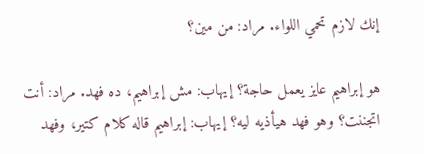إنك لازم تحمي اللواء. مراد: من مين؟

هو إبراهيم عايز يعمل حاجة؟ إيهاب: مش إبراهيم، ده فهد. مراد: أنت اتجننت؟ وهو فهد هيأذيه ليه؟ إيهاب: إبراهيم قاله كلام كتير، وفهد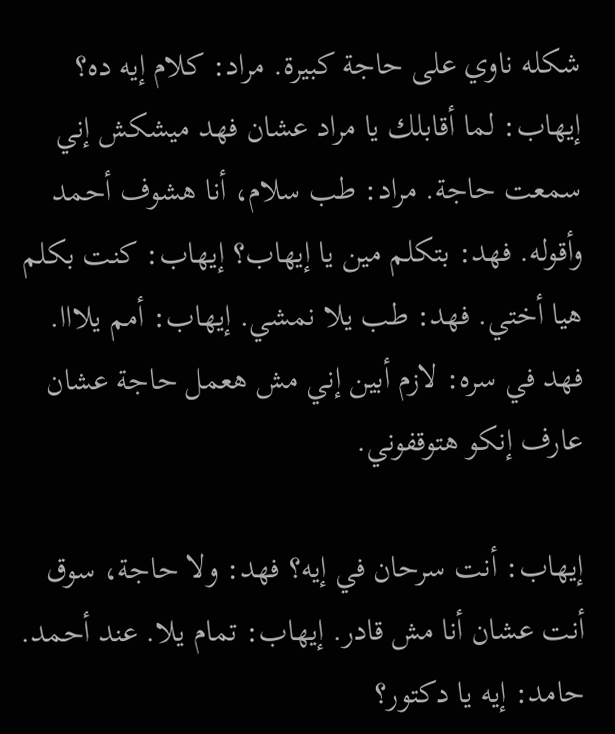شكله ناوي على حاجة كبيرة. مراد: كلام إيه ده؟ إيهاب: لما أقابلك يا مراد عشان فهد ميشكش إني سمعت حاجة. مراد: طب سلام، أنا هشوف أحمد وأقوله. فهد: بتكلم مين يا إيهاب؟ إيهاب: كنت بكلم هيا أختي. فهد: طب يلا نمشي. إيهاب: أمم يلااا. فهد في سره: لازم أبين إني مش هعمل حاجة عشان عارف إنكو هتوقفوني.

إيهاب: أنت سرحان في إيه؟ فهد: ولا حاجة، سوق أنت عشان أنا مش قادر. إيهاب: تمام يلا. عند أحمد. حامد: إيه يا دكتور؟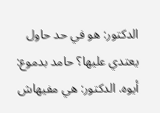الدكتور: هو في حد حاول يعتدي عليها؟ حامد بدموع: أيوه. الدكتور: هي مفيهاش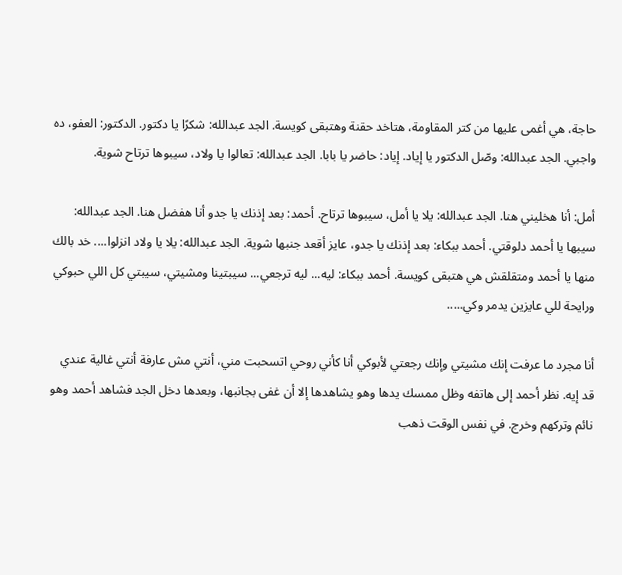حاجة، هي أغمى عليها من كتر المقاومة، هتاخد حقنة وهتبقى كويسة. الجد عبدالله: شكرًا يا دكتور. الدكتور: العفو، ده واجبي. الجد عبدالله: وصّل الدكتور يا إياد. إياد: حاضر يا بابا. الجد عبدالله: تعالوا يا ولاد، سيبوها ترتاح شوية.

أمل: أنا هخليني هنا. الجد عبدالله: يلا يا أمل، سيبوها ترتاح. أحمد: بعد إذنك يا جدو أنا هفضل هنا. الجد عبدالله: سيبها يا أحمد دلوقتي. أحمد ببكاء: بعد إذنك يا جدو، عايز أقعد جنبها شوية. الجد عبدالله: يلا يا ولاد انزلوا.... خد بالك منها يا أحمد ومتقلقش هي هتبقى كويسة. أحمد ببكاء: ليه... ليه ترجعي... سيبتينا ومشيتي، سيبتي كل اللي حبوكي ورايحة للي عايزين يدمر وكي.....

أنا مجرد ما عرفت إنك مشيتي وإنك رجعتي لأبوكي أنا كأني روحي اتسحبت مني، أنتي مش عارفة أنتي غالية عندي قد إيه. نظر أحمد إلى هاتفه وظل ممسك يدها وهو يشاهدها إلا أن غفى بجانبها، وبعدها دخل الجد فشاهد أحمد وهو نائم وتركهم وخرج. في نفس الوقت ذهب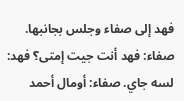فهد إلى صفاء وجلس بجانبها. صفاء: فهد أنت جيت إمتى؟ فهد: لسه جاي. صفاء: أومال أحمد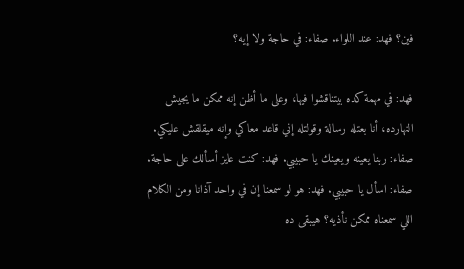فين؟ فهد: عند اللواء. صفاء: في حاجة ولا إيه؟

فهد: في مهمة كده بيتناقشوا فيها، وعلى ما أظن إنه ممكن ما يجيش النهارده، أنا بعتله رسالة وقولتله إني قاعد معاكي وإنه ميقلقش عليكي. صفاء: ربنا يعينه ويعينك يا حبيبي. فهد: كنت عايز أسألك على حاجة. صفاء: اسأل يا حبيبي. فهد: هو لو سمعنا إن في واحد آذانا ومن الكلام اللي سمعناه ممكن نأذيه؟ هيبقى ده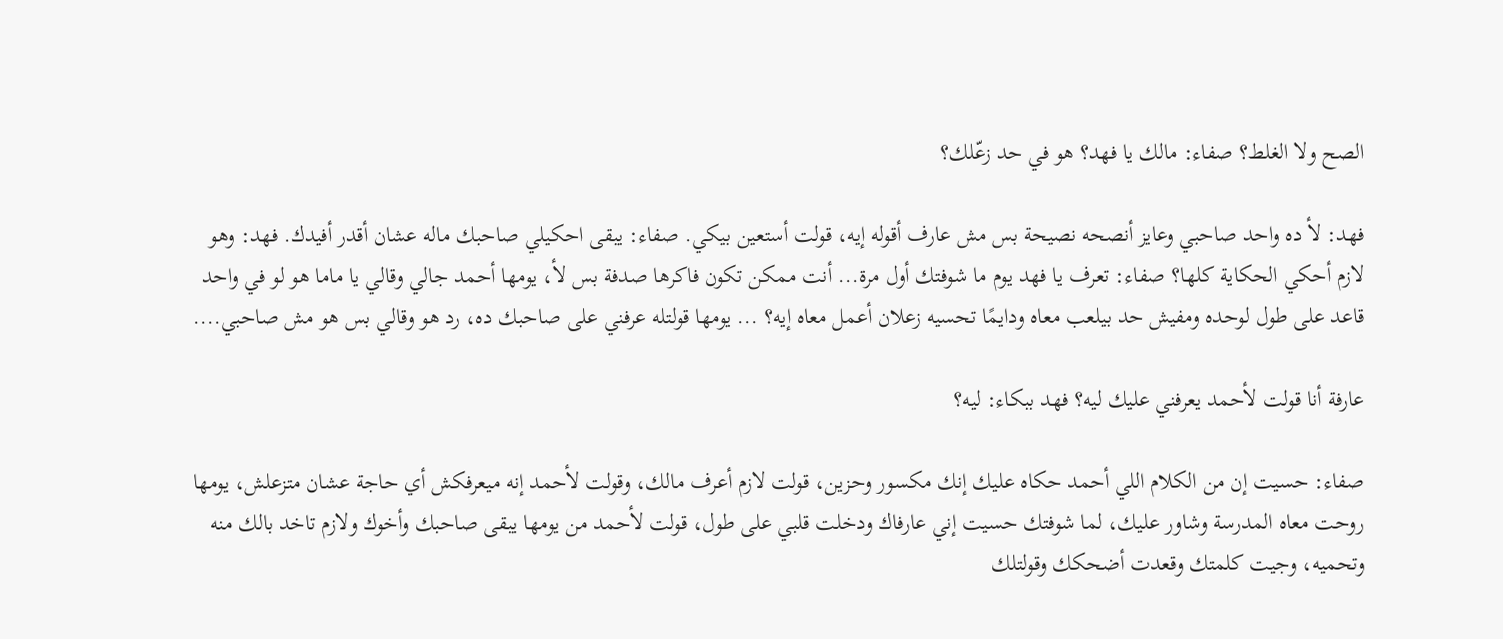الصح ولا الغلط؟ صفاء: مالك يا فهد؟ هو في حد زعّلك؟

فهد: لأ ده واحد صاحبي وعايز أنصحه نصيحة بس مش عارف أقوله إيه، قولت أستعين بيكي. صفاء: يبقى احكيلي صاحبك ماله عشان أقدر أفيدك. فهد: وهو لازم أحكي الحكاية كلها؟ صفاء: تعرف يا فهد يوم ما شوفتك أول مرة... أنت ممكن تكون فاكرها صدفة بس لأ، يومها أحمد جالي وقالي يا ماما هو لو في واحد قاعد على طول لوحده ومفيش حد بيلعب معاه ودايمًا تحسيه زعلان أعمل معاه إيه؟ ... يومها قولتله عرفني على صاحبك ده، رد هو وقالي بس هو مش صاحبي....

عارفة أنا قولت لأحمد يعرفني عليك ليه؟ فهد ببكاء: ليه؟

صفاء: حسيت إن من الكلام اللي أحمد حكاه عليك إنك مكسور وحزين، قولت لازم أعرف مالك، وقولت لأحمد إنه ميعرفكش أي حاجة عشان متزعلش، يومها روحت معاه المدرسة وشاور عليك، لما شوفتك حسيت إني عارفاك ودخلت قلبي على طول، قولت لأحمد من يومها يبقى صاحبك وأخوك ولازم تاخد بالك منه وتحميه، وجيت كلمتك وقعدت أضحكك وقولتلك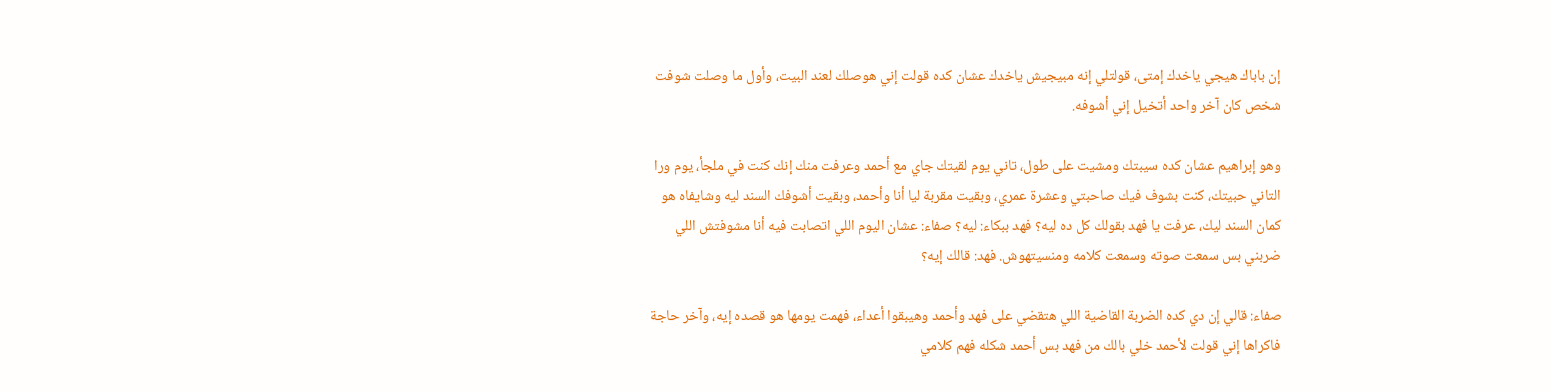إن باباك هيجي ياخدك إمتى، قولتلي إنه مبيجيش ياخدك عشان كده قولت إني هوصلك لعند البيت، وأول ما وصلت شوفت شخص كان آخر واحد أتخيل إني أشوفه.

وهو إبراهيم عشان كده سيبتك ومشيت على طول، تاني يوم لقيتك جاي مع أحمد وعرفت منك إنك كنت في ملجأ، يوم ورا التاني حبيتك، كنت بشوف فيك صاحبتي وعشرة عمري، وبقيت مقربة ليا أنا وأحمد، وبقيت أشوفك السند ليه وشايفاه هو كمان السند ليك، عرفت يا فهد بقولك كل ده ليه؟ فهد ببكاء: ليه؟ صفاء: عشان اليوم اللي اتصابت فيه أنا مشوفتش اللي ضربني بس سمعت صوته وسمعت كلامه ومنسيتهوش. فهد: قالك إيه؟

صفاء: قالي إن دي كده الضربة القاضية اللي هتقضي على فهد وأحمد وهيبقوا أعداء، فهمت يومها هو قصده إيه، وآخر حاجة فاكراها إني قولت لأحمد خلي بالك من فهد بس أحمد شكله فهم كلامي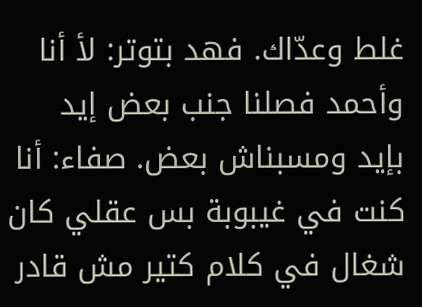غلط وعدّاك. فهد بتوتر: لأ أنا وأحمد فصلنا جنب بعض إيد بإيد ومسبناش بعض. صفاء: أنا كنت في غيبوبة بس عقلي كان شغال في كلام كتير مش قادر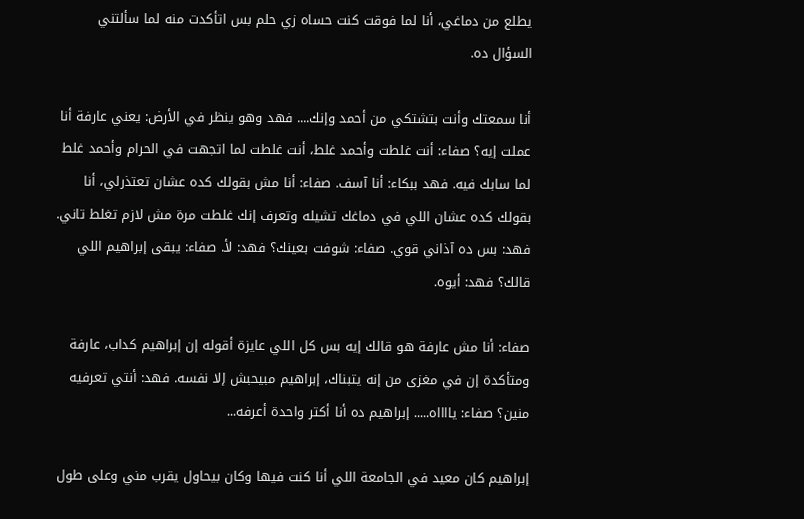يطلع من دماغي، أنا لما فوقت كنت حساه زي حلم بس اتأكدت منه لما سألتني السؤال ده.

أنا سمعتك وأنت بتشتكي من أحمد وإنك.... فهد وهو ينظر في الأرض: يعني عارفة أنا عملت إيه؟ صفاء: أنت غلطت وأحمد غلط، أنت غلطت لما اتجهت في الحرام وأحمد غلط لما سابك فيه. فهد ببكاء: أنا آسف. صفاء: أنا مش بقولك كده عشان تعتذرلي، أنا بقولك كده عشان اللي في دماغك تشيله وتعرف إنك غلطت مرة مش لازم تغلط تاني. فهد: بس ده آذاني قوي. صفاء: شوفت بعينك؟ فهد: لأ. صفاء: يبقى إبراهيم اللي قالك؟ فهد: أيوه.

صفاء: أنا مش عارفة هو قالك إيه بس كل اللي عايزة أقوله إن إبراهيم كداب، عارفة ومتأكدة إن في مغزى من إنه يتبناك، إبراهيم مبيحبش إلا نفسه. فهد: أنتي تعرفيه منين؟ صفاء: يااااه..... إبراهيم ده أنا أكتر واحدة أعرفه...

إبراهيم كان معيد في الجامعة اللي أنا كنت فيها وكان بيحاول يقرب مني وعلى طول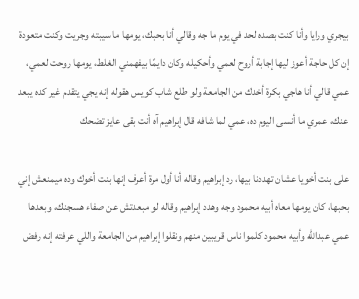بيجري ورايا وأنا كنت بصده لحد في يوم ما جه وقالي أنا بحبك، يومها ما سيبته وجريت وكنت متعودة إن كل حاجة أعوز ليها إجابة أروح لعمي وأحكيله وكان دايمًا بيفهمني الغلط، يومها روحت لعمي، عمي قالي أنا هاجي بكرة أخدك من الجامعة ولو طلع شاب كويس هقوله إنه يجي يتقدم غير كده يبعد عنك، عمري ما أنسى اليوم ده، عمي لما شافه قال إبراهيم آه أنت بقى عايز تضحك

على بنت أخويا عشان تهددنا بيها، رد إبراهيم وقاله أنا أول مرة أعرف إنها بنت أخوك وده ميمنعش إني بحبها، كان يومها معاه أبيه محمود وجه وهدد إبراهيم وقاله لو مبعدتش عن صفاء هسجنك، وبعدها عمي عبدالله وأبيه محمود كلموا ناس قريبين منهم ونقلوا إبراهيم من الجامعة واللي عرفته إنه رفض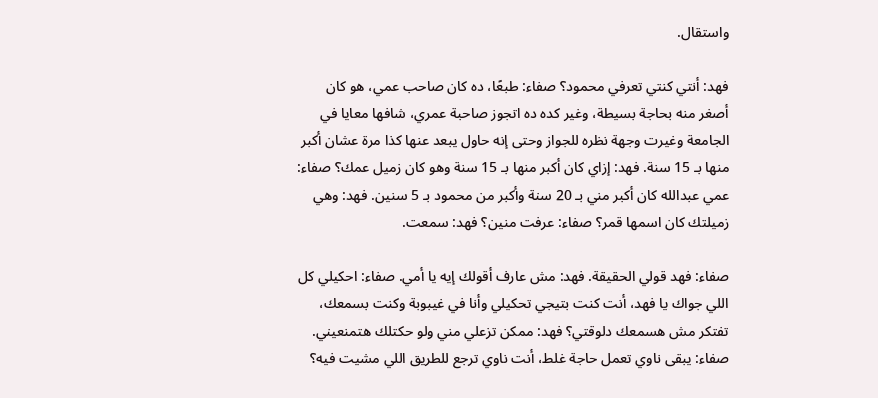واستقال.

فهد: أنتي كنتي تعرفي محمود؟ صفاء: طبعًا، ده كان صاحب عمي، هو كان أصغر منه بحاجة بسيطة، وغير كده ده اتجوز صاحبة عمري، شافها معايا في الجامعة وغيرت وجهة نظره للجواز وحتى إنه حاول يبعد عنها كذا مرة عشان أكبر منها بـ 15 سنة. فهد: إزاي كان أكبر منها بـ 15 سنة وهو كان زميل عمك؟ صفاء: عمي عبدالله كان أكبر مني بـ 20 سنة وأكبر من محمود بـ 5 سنين. فهد: وهي زميلتك كان اسمها قمر؟ صفاء: عرفت منين؟ فهد: سمعت.

صفاء: فهد قولي الحقيقة. فهد: مش عارف أقولك إيه يا أمي. صفاء: احكيلي كل اللي جواك يا فهد، أنت كنت بتيجي تحكيلي وأنا في غيبوبة وكنت بسمعك، تفتكر مش هسمعك دلوقتي؟ فهد: ممكن تزعلي مني ولو حكتلك هتمنعيني. صفاء: يبقى ناوي تعمل حاجة غلط، أنت ناوي ترجع للطريق اللي مشيت فيه؟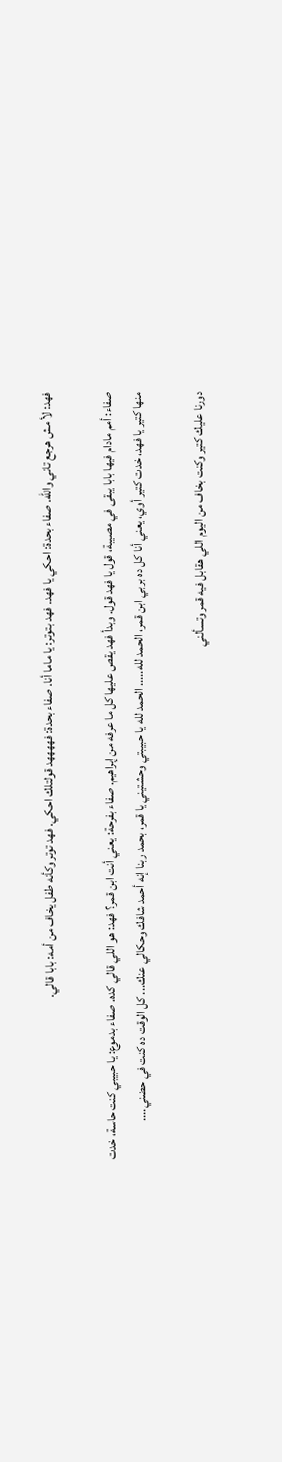فهد: لأ مش هرجع تاني والله. صفاء بحدة: احكي يا فهد. فهد بتوتر: يا ماما أنا. صفاء بحدة: فههههد قولتلك احكي. فهد توتر وكأنه طفل يخاف من أمه: بابا قالي.

صفاء: أمم مادام فيها بابا يبقى في مصيبة، قول يا فهد قول. وبدأ فهد يقص عليها كل ما عرفه من إبراهيم. صفاء بفرحة: يعني أنت ابن قمر؟ فهد: هو اللي قالي كده. صفاء بدموع: يا حبيبي كنت حاسة، خدت منها كتير يا فهد، خدت كتير أوي، يعني أنا كل ده بربي ابن قمر، الحمد لله..... الحمد لله يا حبيبتي وحشتيني يا قمر، بحمد ربنا إنه أحمد شافك وحكالي عنك... كل الوقت ده كنت في حضني....

دورنا عليك كتير وكنت بخاف من اليوم اللي هقابل فيه قمر وتسألني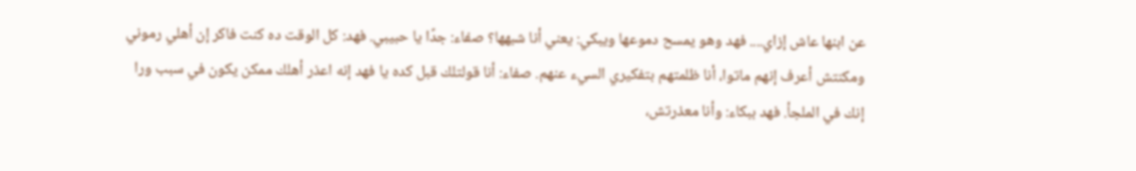عن ابنها عاش إزاي.... فهد وهو يمسح دموعها ويبكي: يعني أنا شبهها؟ صفاء: جدًا يا حبيبي. فهد: كل الوقت ده كنت فاكر إن أهلي رموني ومكنتش أعرف إنهم ماتوا، أنا ظلمتهم بتفكيري السيء عنهم. صفاء: أنا قولتلك قبل كده يا فهد إنه اعذر أهلك ممكن يكون في سبب ورا إنك في الملجأ. فهد ببكاء: وأنا معذرتش،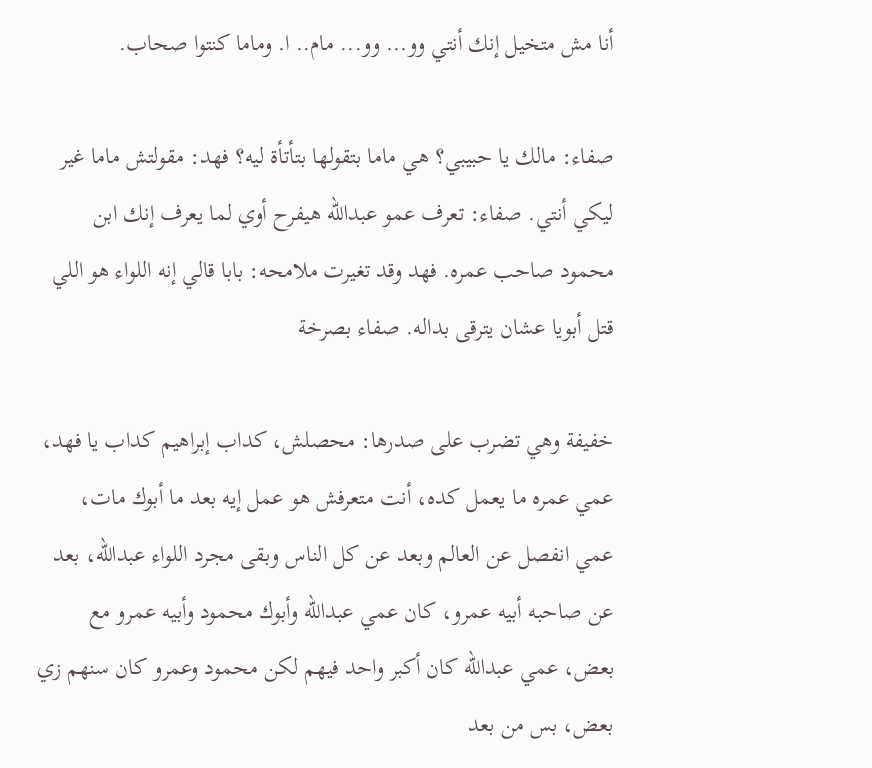أنا مش متخيل إنك أنتي وو... وو... مام.. ا. وماما كنتوا صحاب.

صفاء: مالك يا حبيبي؟ هي ماما بتقولها بتأتأة ليه؟ فهد: مقولتش ماما غير ليكي أنتي. صفاء: تعرف عمو عبدالله هيفرح أوي لما يعرف إنك ابن محمود صاحب عمره. فهد وقد تغيرت ملامحه: بابا قالي إنه اللواء هو اللي قتل أبويا عشان يترقى بداله. صفاء بصرخة

خفيفة وهي تضرب على صدرها: محصلش، كداب إبراهيم كداب يا فهد، عمي عمره ما يعمل كده، أنت متعرفش هو عمل إيه بعد ما أبوك مات، عمي انفصل عن العالم وبعد عن كل الناس وبقى مجرد اللواء عبدالله، بعد عن صاحبه أبيه عمرو، كان عمي عبدالله وأبوك محمود وأبيه عمرو مع بعض، عمي عبدالله كان أكبر واحد فيهم لكن محمود وعمرو كان سنهم زي بعض، بس من بعد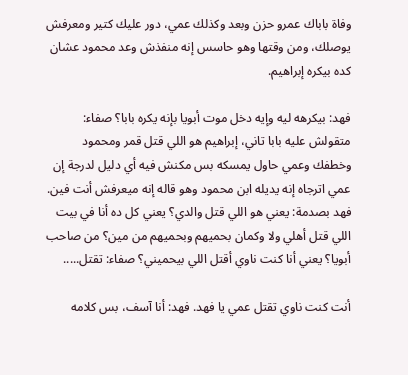وفاة باباك عمرو حزن وبعد وكذلك عمي، دور عليك كتير ومعرفش يوصلك، ومن وقتها وهو حاسس إنه منفذش وعد محمود عشان كده بيكره إبراهيم.

فهد: بيكرهه ليه وإيه دخل موت أبويا بإنه يكره بابا؟ صفاء: متقولش عليه بابا تاني، إبراهيم هو اللي قتل قمر ومحمود وخطفك وعمي حاول يمسكه بس مكنش فيه أي دليل لدرجة إن عمي اترجاه إنه يديله ابن محمود وهو قاله إنه ميعرفش أنت فين. فهد بصدمة: يعني هو اللي قتل والدي؟ يعني كل ده أنا في بيت اللي قتل أهلي ولا وكمان بحميهم وبحميهم من مين؟ من صاحب أبويا؟ يعني أنا كنت ناوي أقتل اللي بيحميني؟ صفاء: تقتل.....

أنت كنت ناوي تقتل عمي يا فهد. فهد: أنا آسف، بس كلامه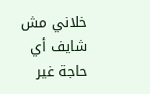خلاني مش شايف أي حاجة غير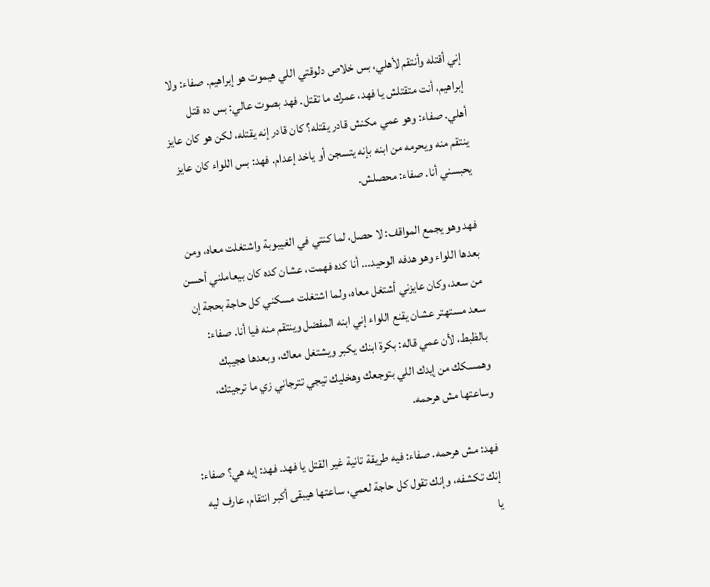إني أقتله وأنتقم لأهلي، بس خلاص دلوقتي اللي هيموت هو إبراهيم. صفاء: ولا إبراهيم، أنت متقتلش يا فهد، عمرك ما تقتل. فهد بصوت عالي: بس ده قتل أهلي. صفاء: وهو عمي مكنش قادر يقتله؟ كان قادر إنه يقتله، لكن هو كان عايز ينتقم منه ويحرمه من ابنه بإنه يتسجن أو ياخد إعدام. فهد: بس اللواء كان عايز يحبسني أنا. صفاء: محصلش.

فهد وهو يجمع المواقف: لا حصل، لما كنتي في الغيبوبة واشتغلت معاه، ومن بعدها اللواء وهو هدفه الوحيد... أنا كده فهمت، عشان كده كان بيعاملني أحسن من سعد، وكان عايزني أشتغل معاه، ولما اشتغلت مسكني كل حاجة بحجة إن سعد مستهتر عشان يقنع اللواء إني ابنه المفضل وينتقم منه فيا أنا. صفاء: بالظبط، لأن عمي قاله: بكرة ابنك يكبر ويشتغل معاك، وبعدها هجيبك وهمسكك من إيدك اللي بتوجعك وهخليك تيجي تترجاني زي ما ترجيتك، وساعتها مش هرحمه.

فهد: مش هرحمه. صفاء: فيه طريقة تانية غير القتل يا فهد. فهد: إيه هي؟ صفاء: إنك تكشفه، وإنك تقول كل حاجة لعمي، ساعتها هيبقى أكبر انتقام، عارف ليه يا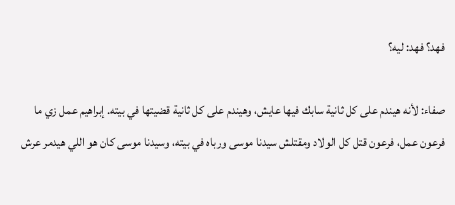فهد؟ فهد: ليه؟

صفاء: لأنه هيندم على كل ثانية سابك فيها عايش، وهيندم على كل ثانية قضيتها في بيته. إبراهيم عمل زي ما فرعون عمل، فرعون قتل كل الولاد ومقتلش سيدنا موسى ورباه في بيته، وسيدنا موسى كان هو اللي هيدمر عرش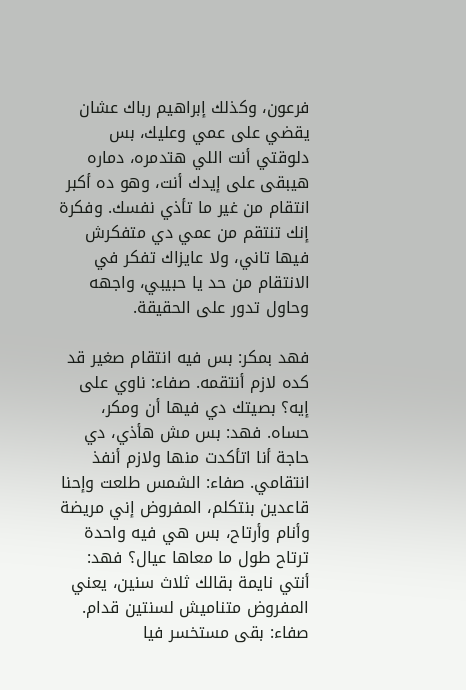فرعون، وكذلك إبراهيم رباك عشان يقضي على عمي وعليك، بس دلوقتي أنت اللي هتدمره، دماره هيبقى على إيدك أنت، وهو ده أكبر انتقام من غير ما تأذي نفسك. وفكرة إنك تنتقم من عمي دي متفكرش فيها تاني، ولا عايزاك تفكر في الانتقام من حد يا حبيبي، واجهه وحاول تدور على الحقيقة.

فهد بمكر: بس فيه انتقام صغير قد كده لازم أنتقمه. صفاء: ناوي على إيه؟ بصيتك دي فيها أن ومكر، حساه. فهد: بس مش هأذي، دي حاجة أنا اتأكدت منها ولازم أنفذ انتقامي. صفاء: الشمس طلعت وإحنا قاعدين بنتكلم، المفروض إني مريضة وأنام وأرتاح، بس هي فيه واحدة ترتاح طول ما معاها عيال؟ فهد: أنتي نايمة بقالك ثلاث سنين، يعني المفروض متناميش لسنتين قدام. صفاء: بقى مستخسر فيا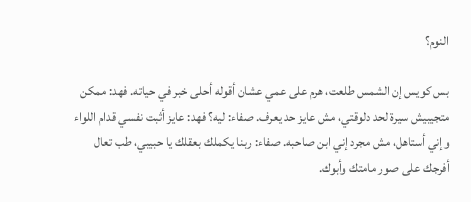النوم؟

بس كويس إن الشمس طلعت، هرم على عمي عشان أقوله أحلى خبر في حياته. فهد: ممكن متجيبيش سيرة لحد دلوقتي، مش عايز حد يعرف. صفاء: ليه؟ فهد: عايز أثبت نفسي قدام اللواء وإني أستاهل، مش مجرد إني ابن صاحبه. صفاء: ربنا يكملك بعقلك يا حبيبي، طب تعال أفرجك على صور مامتك وأبوك.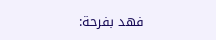فهد بفرحة: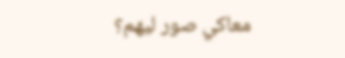معاكي صور ليهم؟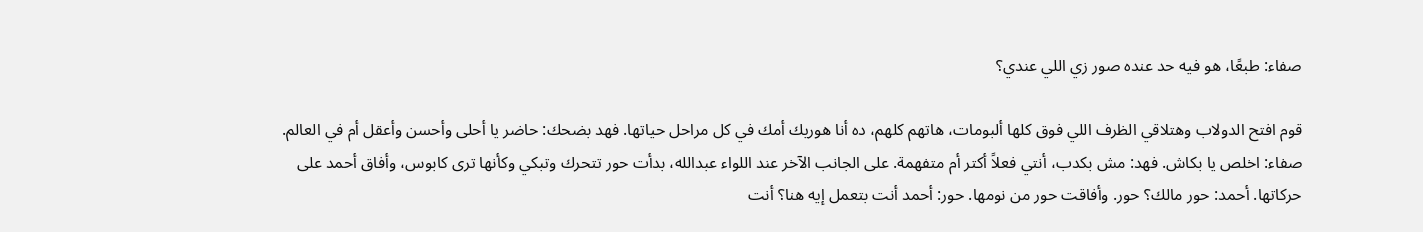صفاء: طبعًا، هو فيه حد عنده صور زي اللي عندي؟

قوم افتح الدولاب وهتلاقي الظرف اللي فوق كلها ألبومات، هاتهم كلهم، ده أنا هوريك أمك في كل مراحل حياتها. فهد بضحك: حاضر يا أحلى وأحسن وأعقل أم في العالم. صفاء: اخلص يا بكاش. فهد: مش بكدب، أنتي فعلاً أكتر أم متفهمة. على الجانب الآخر عند اللواء عبدالله، بدأت حور تتحرك وتبكي وكأنها ترى كابوس، وأفاق أحمد على حركاتها. أحمد: حور مالك؟ حور. وأفاقت حور من نومها. حور: أحمد أنت بتعمل إيه هنا؟ أنت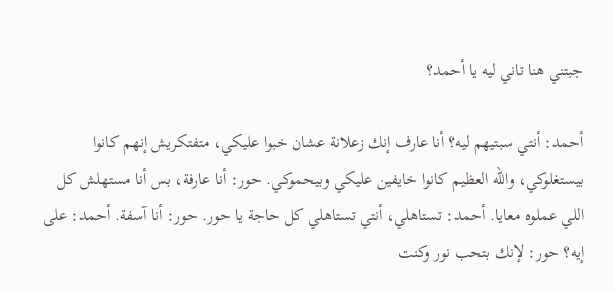جبتني هنا تاني ليه يا أحمد؟

أحمد: أنتي سبتيهم ليه؟ أنا عارف إنك زعلانة عشان خبوا عليكي، متفتكريش إنهم كانوا بيستغلوكي، والله العظيم كانوا خايفين عليكي وبيحموكي. حور: أنا عارفة، بس أنا مستهلش كل اللي عملوه معايا. أحمد: تستاهلي، أنتي تستاهلي كل حاجة يا حور. حور: أنا آسفة. أحمد: على إيه؟ حور: لإنك بتحب نور وكنت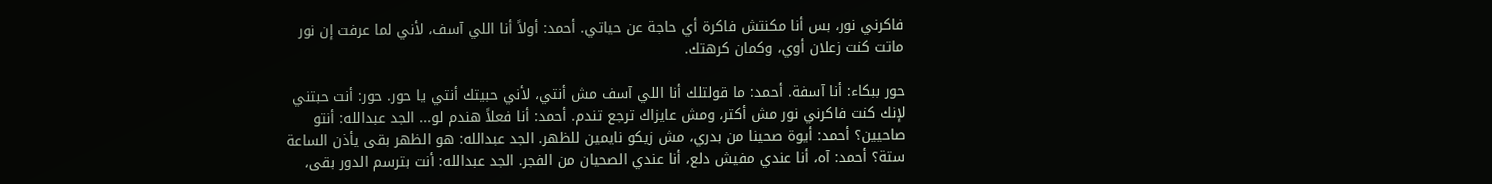فاكرني نور، بس أنا مكنتش فاكرة أي حاجة عن حياتي. أحمد: أولاً أنا اللي آسف، لأني لما عرفت إن نور ماتت كنت زعلان أوي، وكمان كرهتك.

حور ببكاء: أنا آسفة. أحمد: ما قولتلك أنا اللي آسف مش أنتي، لأني حبيتك أنتي يا حور. حور: أنت حبتني لإنك كنت فاكرني نور مش أكتر، ومش عايزاك ترجع تندم. أحمد: أنا فعلاً هندم لو... الجد عبدالله: أنتو صاحيين؟ أحمد: أيوة صحينا من بدري، مش زيكو نايمين للظهر. الجد عبدالله: هو الظهر بقى يأذن الساعة ستة؟ أحمد: آه، أنا عندي مفيش دلع، أنا عندي الصحيان من الفجر. الجد عبدالله: أنت بترسم الدور بقى،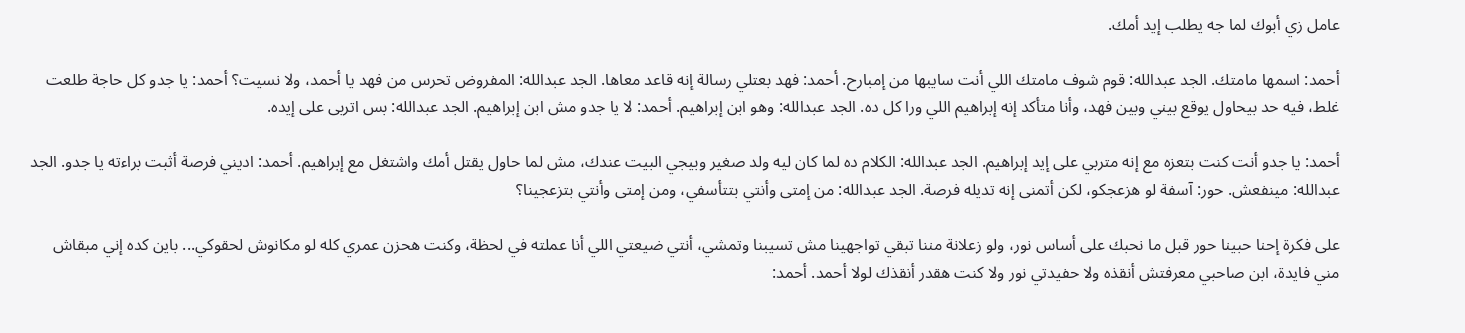عامل زي أبوك لما جه يطلب إيد أمك.

أحمد: اسمها مامتك. الجد عبدالله: قوم شوف مامتك اللي أنت سايبها من إمبارح. أحمد: فهد بعتلي رسالة إنه قاعد معاها. الجد عبدالله: المفروض تحرس من فهد يا أحمد، ولا نسيت؟ أحمد: يا جدو كل حاجة طلعت غلط، فيه حد بيحاول يوقع بيني وبين فهد، وأنا متأكد إنه إبراهيم اللي ورا كل ده. الجد عبدالله: وهو ابن إبراهيم. أحمد: لا يا جدو مش ابن إبراهيم. الجد عبدالله: بس اتربى على إيده.

أحمد: يا جدو أنت كنت بتعزه مع إنه متربي على إيد إبراهيم. الجد عبدالله: الكلام ده لما كان ليه ولد صغير وبيجي البيت عندك، مش لما حاول يقتل أمك واشتغل مع إبراهيم. أحمد: اديني فرصة أثبت براءته يا جدو. الجد عبدالله: مينفعش. حور: آسفة لو هزعجكو، لكن أتمنى إنه تديله فرصة. الجد عبدالله: من إمتى وأنتي بتتأسفي، ومن إمتى وأنتي بتزعجينا؟

على فكرة إحنا حبينا حور قبل ما نحبك على أساس نور، ولو زعلانة مننا تبقي تواجهينا مش تسيبنا وتمشي، أنتي ضيعتي اللي أنا عملته في لحظة، وكنت هحزن عمري كله لو مكانوش لحقوكي... باين كده إني مبقاش مني فايدة، ابن صاحبي معرفتش أنقذه ولا حفيدتي نور ولا كنت هقدر أنقذك لولا أحمد. أحمد: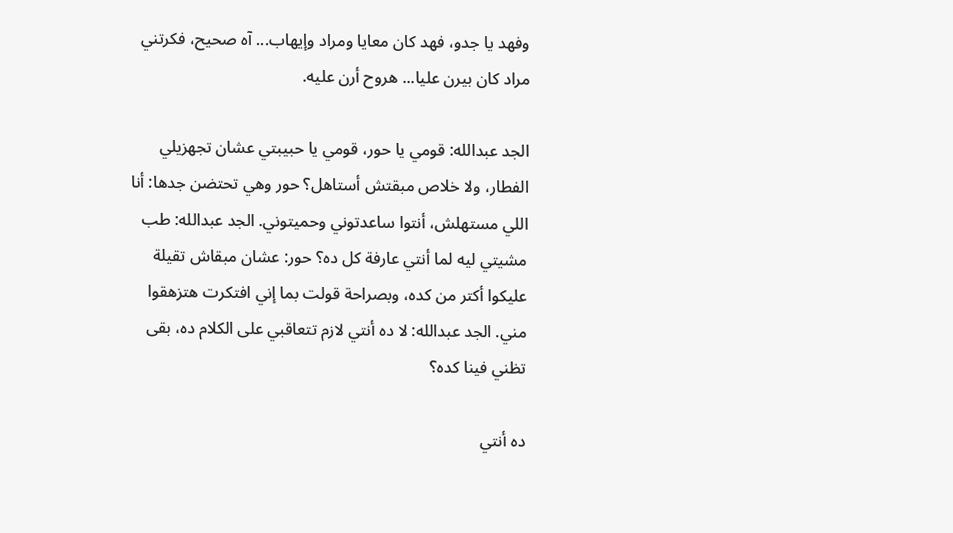وفهد يا جدو، فهد كان معايا ومراد وإيهاب... آه صحيح، فكرتني مراد كان بيرن عليا... هروح أرن عليه.

الجد عبدالله: قومي يا حور، قومي يا حبيبتي عشان تجهزيلي الفطار، ولا خلاص مبقتش أستاهل؟ حور وهي تحتضن جدها: أنا اللي مستهلش، أنتوا ساعدتوني وحميتوني. الجد عبدالله: طب مشيتي ليه لما أنتي عارفة كل ده؟ حور: عشان مبقاش تقيلة عليكوا أكتر من كده، وبصراحة قولت بما إني افتكرت هتزهقوا مني. الجد عبدالله: لا ده أنتي لازم تتعاقبي على الكلام ده، بقى تظني فينا كده؟

ده أنتي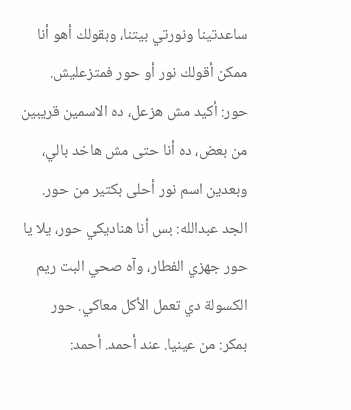ساعدتينا ونورتي بيتنا، وبقولك أهو أنا ممكن أقولك نور أو حور فمتزعليش. حور: أكيد مش هزعل، ده الاسمين قريبين من بعض، ده أنا حتى مش هاخد بالي، وبعدين اسم نور أحلى بكتير من حور. الجد عبدالله: بس أنا هناديكي حور، يلا يا حور جهزي الفطار، وآه صحي البت ريم الكسولة دي تعمل الأكل معاكي. حور بمكر: من عينيا. عند أحمد. أحمد: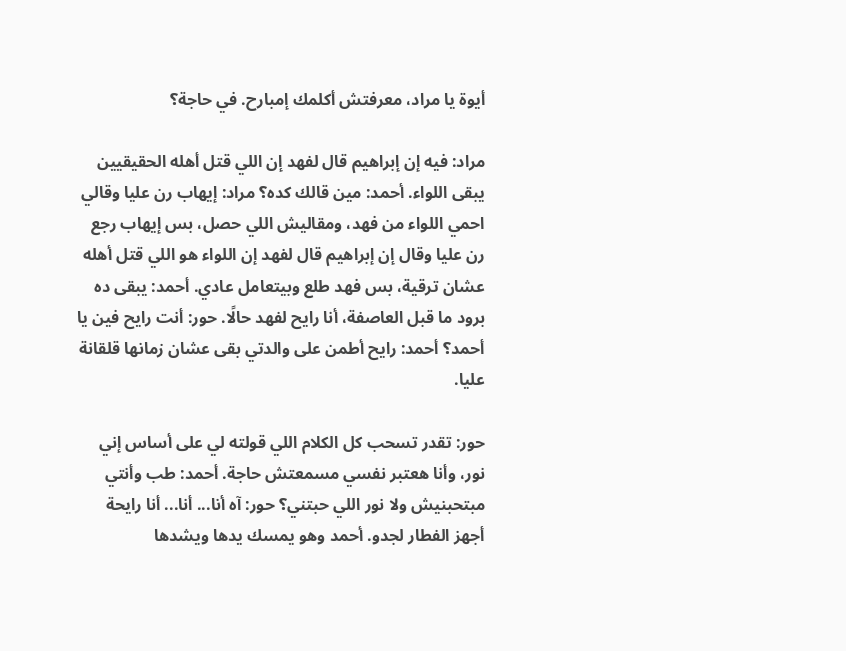أيوة يا مراد، معرفتش أكلمك إمبارح. في حاجة؟

مراد: فيه إن إبراهيم قال لفهد إن اللي قتل أهله الحقيقيين يبقى اللواء. أحمد: مين قالك كده؟ مراد: إيهاب رن عليا وقالي احمي اللواء من فهد، ومقاليش اللي حصل، بس إيهاب رجع رن عليا وقال إن إبراهيم قال لفهد إن اللواء هو اللي قتل أهله عشان ترقية، بس فهد طلع وبيتعامل عادي. أحمد: يبقى ده برود ما قبل العاصفة، أنا رايح لفهد حالًا. حور: أنت رايح فين يا أحمد؟ أحمد: رايح أطمن على والدتي بقى عشان زمانها قلقانة عليا.

حور: تقدر تسحب كل الكلام اللي قولته لي على أساس إني نور، وأنا هعتبر نفسي مسمعتش حاجة. أحمد: طب وأنتي مبتحبنيش ولا نور اللي حبتني؟ حور: آه أنا... أنا... أنا رايحة أجهز الفطار لجدو. أحمد وهو يمسك يدها ويشدها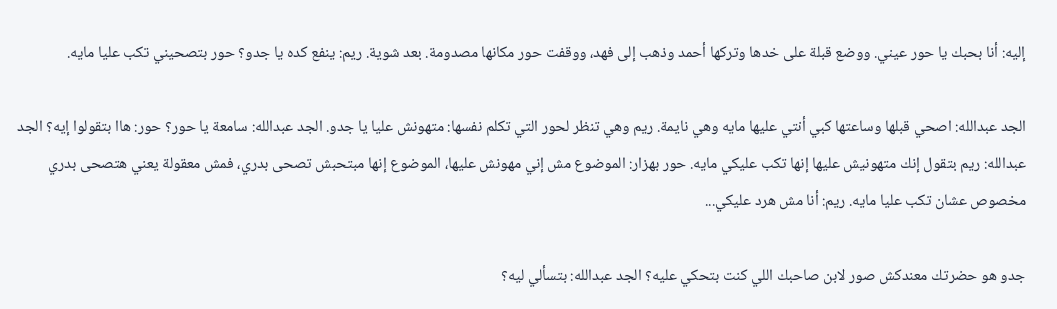إليه: أنا بحبك يا حور عيني. ووضع قبلة على خدها وتركها أحمد وذهب إلى فهد، ووقفت حور مكانها مصدومة. بعد شوية. ريم: ينفع كده يا جدو؟ حور بتصحيني تكب عليا مايه.

الجد عبدالله: اصحي قبلها وساعتها كبي أنتي عليها مايه وهي نايمة. ريم وهي تنظر لحور التي تكلم نفسها: متهونش عليا يا جدو. الجد عبدالله: سامعة يا حور؟ حور: هاا بتقولوا إيه؟ الجد عبدالله: ريم بتقول إنك متهونيش عليها إنها تكب عليكي مايه. حور بهزار: الموضوع مش إني مهونش عليها، الموضوع إنها مبتحبش تصحى بدري، فمش معقولة يعني هتصحى بدري مخصوص عشان تكب عليا مايه. ريم: أنا مش هرد عليكي...

جدو هو حضرتك معندكش صور لابن صاحبك اللي كنت بتحكي عليه؟ الجد عبدالله: بتسألي ليه؟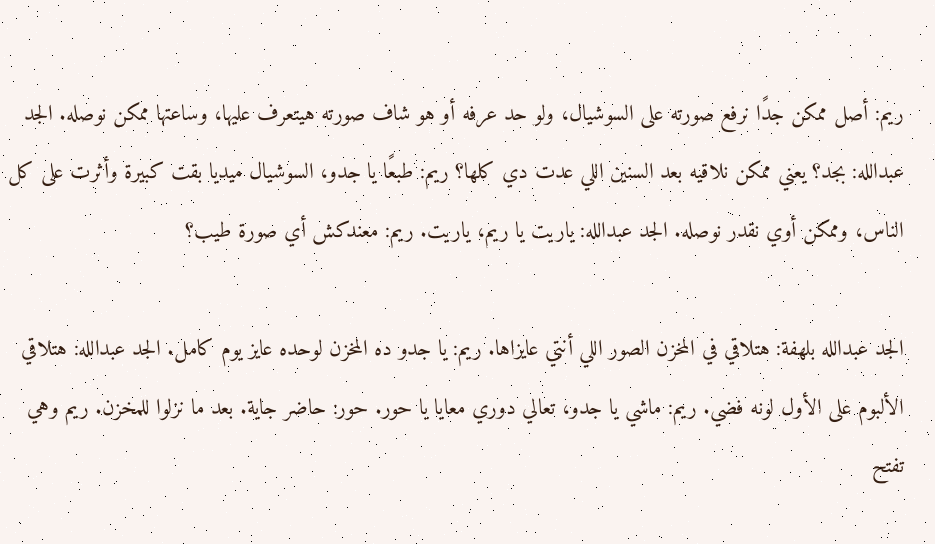ريم: أصل ممكن جدًا نرفع صورته على السوشيال، ولو حد عرفه أو هو شاف صورته هيتعرف عليها، وساعتها ممكن نوصله. الجد عبدالله: بجد؟ يعني ممكن نلاقيه بعد السنين اللي عدت دي كلها؟ ريم: طبعًا يا جدو، السوشيال ميديا بقت كبيرة وأثرت على كل الناس، وممكن أوي نقدر نوصله. الجد عبدالله: ياريت يا ريم، ياريت. ريم: معندكش أي صورة طيب؟

الجد عبدالله بلهفة: هتلاقي في المخزن الصور اللي أنتي عايزاها. ريم: يا جدو ده المخزن لوحده عايز يوم كامل. الجد عبدالله: هتلاقي الألبوم على الأول لونه فضي. ريم: ماشي يا جدو، تعالي دوري معايا يا حور. حور: حاضر جاية. بعد ما نزلوا للمخزن. ريم وهي تفتح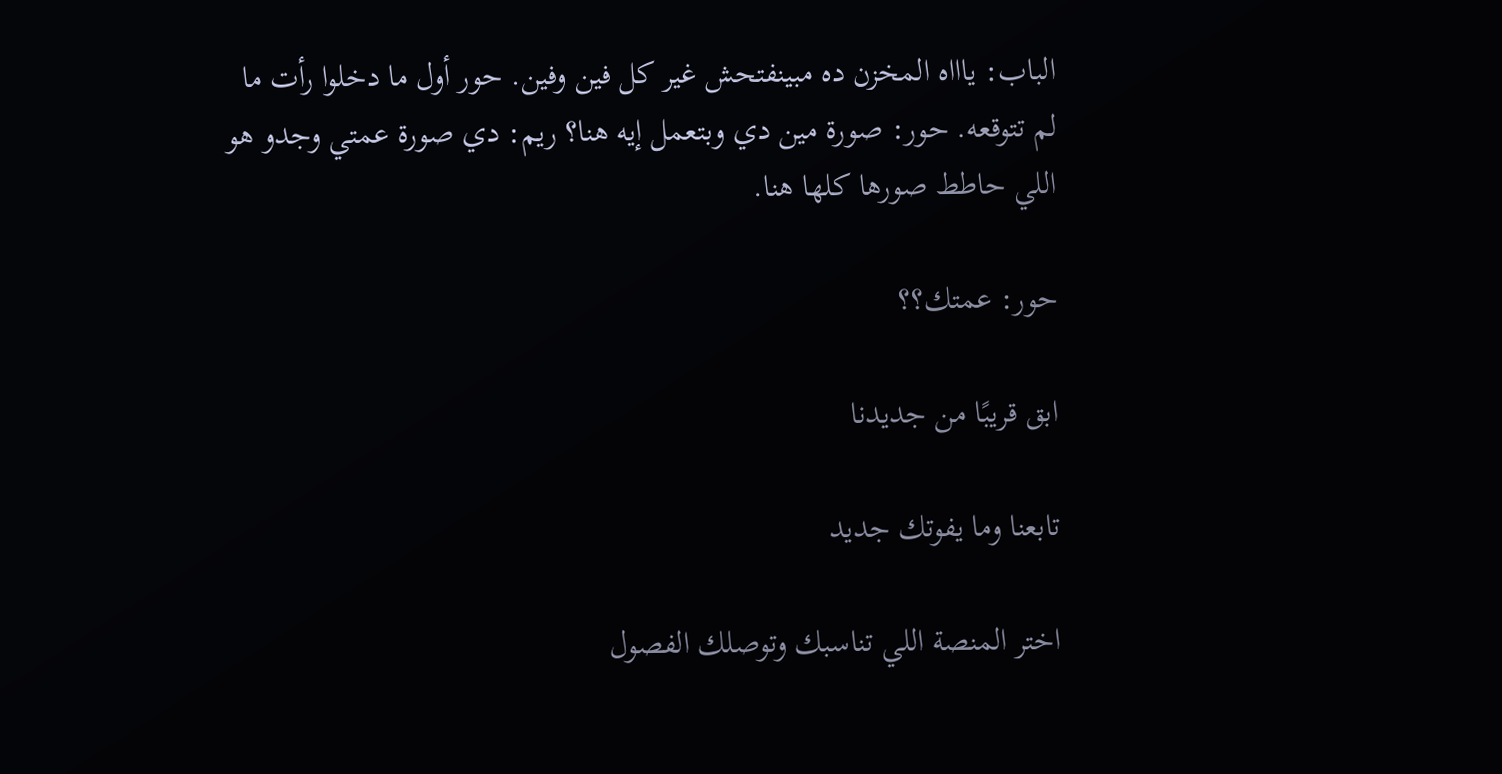الباب: ياااه المخزن ده مبينفتحش غير كل فين وفين. حور أول ما دخلوا رأت ما لم تتوقعه. حور: صورة مين دي وبتعمل إيه هنا؟ ريم: دي صورة عمتي وجدو هو اللي حاطط صورها كلها هنا.

حور: عمتك؟؟

ابق قريبًا من جديدنا

تابعنا وما يفوتك جديد

اختر المنصة اللي تناسبك وتوصلك الفصول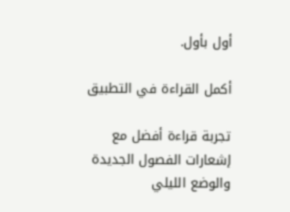أول بأول.

أكمل القراءة في التطبيق

تجربة قراءة أفضل مع إشعارات الفصول الجديدة والوضع الليلي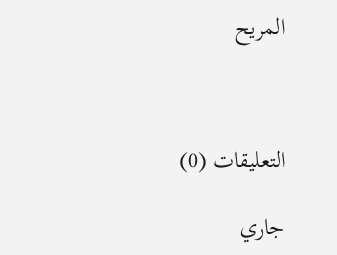المريح



التعليقات (0)

جاري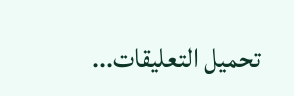تحميل التعليقات...